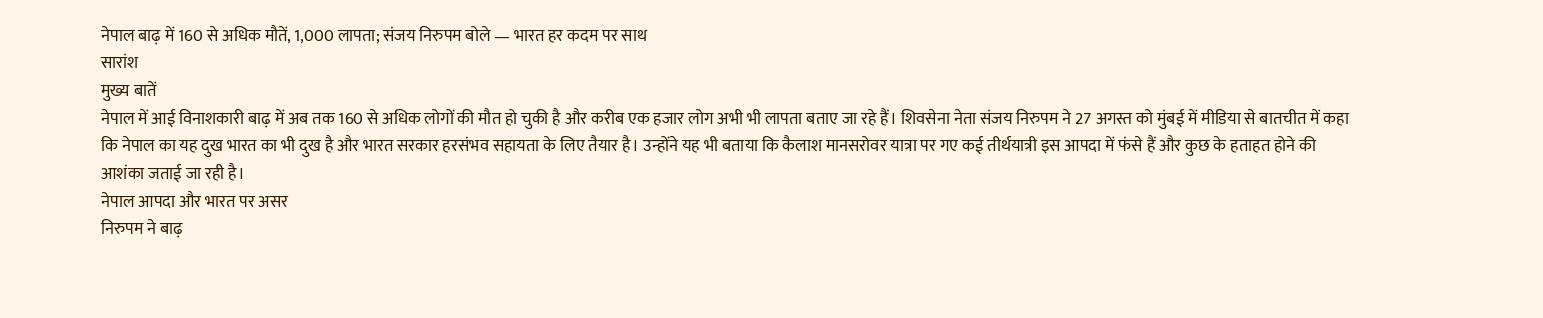नेपाल बाढ़ में 160 से अधिक मौतें, 1,000 लापता; संजय निरुपम बोले — भारत हर कदम पर साथ
सारांश
मुख्य बातें
नेपाल में आई विनाशकारी बाढ़ में अब तक 160 से अधिक लोगों की मौत हो चुकी है और करीब एक हजार लोग अभी भी लापता बताए जा रहे हैं। शिवसेना नेता संजय निरुपम ने 27 अगस्त को मुंबई में मीडिया से बातचीत में कहा कि नेपाल का यह दुख भारत का भी दुख है और भारत सरकार हरसंभव सहायता के लिए तैयार है। उन्होंने यह भी बताया कि कैलाश मानसरोवर यात्रा पर गए कई तीर्थयात्री इस आपदा में फंसे हैं और कुछ के हताहत होने की आशंका जताई जा रही है।
नेपाल आपदा और भारत पर असर
निरुपम ने बाढ़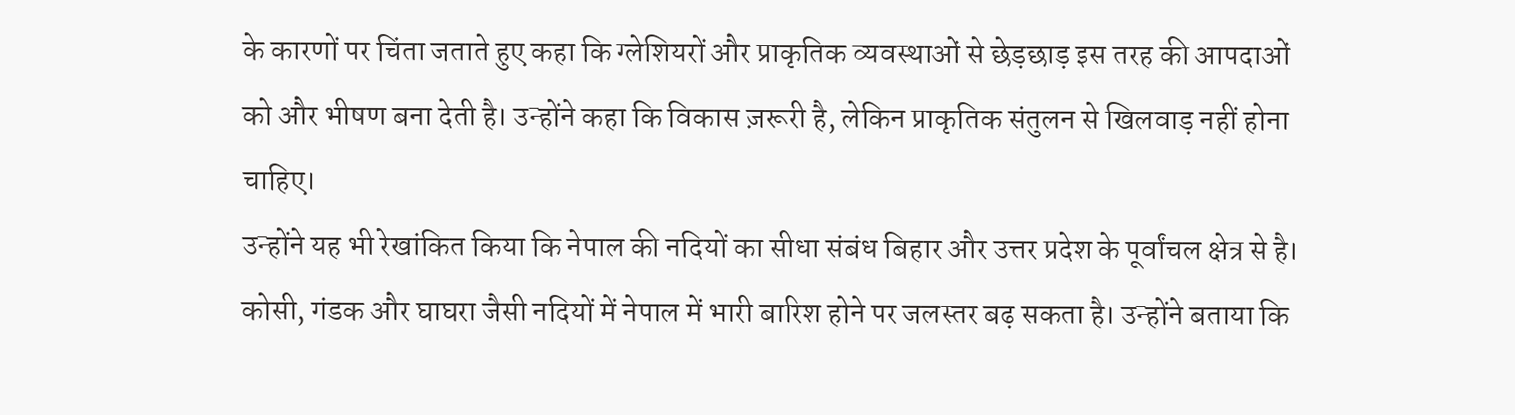के कारणों पर चिंता जताते हुए कहा कि ग्लेशियरों और प्राकृतिक व्यवस्थाओं से छेड़छाड़ इस तरह की आपदाओं को और भीषण बना देती है। उन्होंने कहा कि विकास ज़रूरी है, लेकिन प्राकृतिक संतुलन से खिलवाड़ नहीं होना चाहिए।
उन्होंने यह भी रेखांकित किया कि नेपाल की नदियों का सीधा संबंध बिहार और उत्तर प्रदेश के पूर्वांचल क्षेत्र से है। कोसी, गंडक और घाघरा जैसी नदियों में नेपाल में भारी बारिश होने पर जलस्तर बढ़ सकता है। उन्होंने बताया कि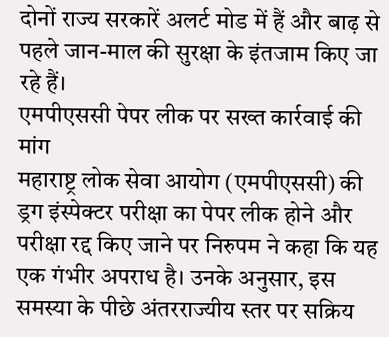दोनों राज्य सरकारें अलर्ट मोड में हैं और बाढ़ से पहले जान-माल की सुरक्षा के इंतजाम किए जा रहे हैं।
एमपीएससी पेपर लीक पर सख्त कार्रवाई की मांग
महाराष्ट्र लोक सेवा आयोग (एमपीएससी) की ड्रग इंस्पेक्टर परीक्षा का पेपर लीक होने और परीक्षा रद्द किए जाने पर निरुपम ने कहा कि यह एक गंभीर अपराध है। उनके अनुसार, इस समस्या के पीछे अंतरराज्यीय स्तर पर सक्रिय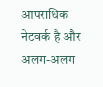आपराधिक नेटवर्क है और अलग-अलग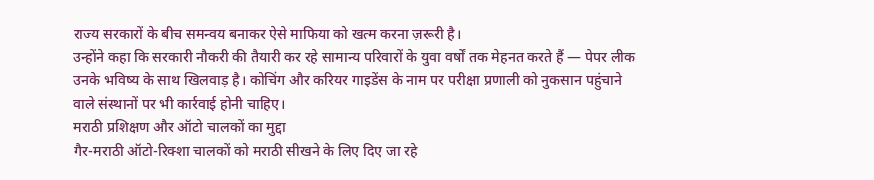राज्य सरकारों के बीच समन्वय बनाकर ऐसे माफिया को खत्म करना ज़रूरी है।
उन्होंने कहा कि सरकारी नौकरी की तैयारी कर रहे सामान्य परिवारों के युवा वर्षों तक मेहनत करते हैं — पेपर लीक उनके भविष्य के साथ खिलवाड़ है। कोचिंग और करियर गाइडेंस के नाम पर परीक्षा प्रणाली को नुकसान पहुंचाने वाले संस्थानों पर भी कार्रवाई होनी चाहिए।
मराठी प्रशिक्षण और ऑटो चालकों का मुद्दा
गैर-मराठी ऑटो-रिक्शा चालकों को मराठी सीखने के लिए दिए जा रहे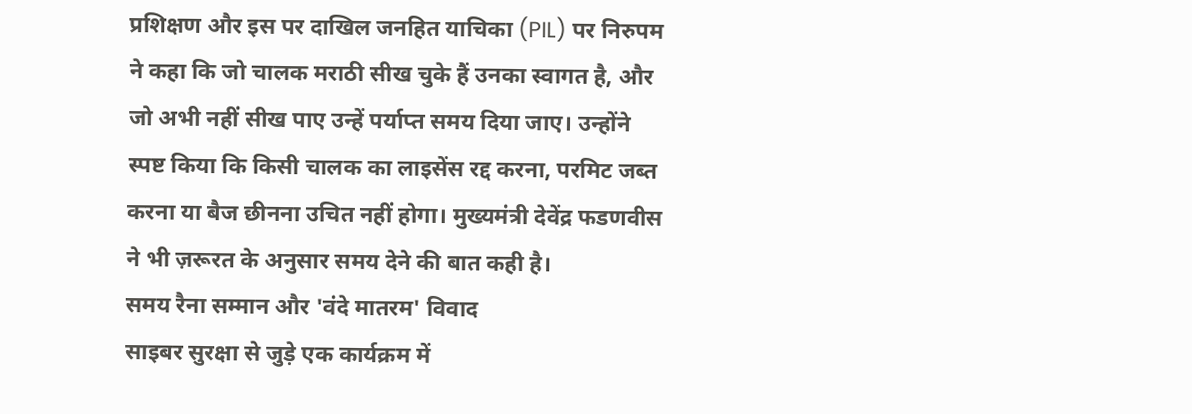प्रशिक्षण और इस पर दाखिल जनहित याचिका (PIL) पर निरुपम ने कहा कि जो चालक मराठी सीख चुके हैं उनका स्वागत है, और जो अभी नहीं सीख पाए उन्हें पर्याप्त समय दिया जाए। उन्होंने स्पष्ट किया कि किसी चालक का लाइसेंस रद्द करना, परमिट जब्त करना या बैज छीनना उचित नहीं होगा। मुख्यमंत्री देवेंद्र फडणवीस ने भी ज़रूरत के अनुसार समय देने की बात कही है।
समय रैना सम्मान और 'वंदे मातरम' विवाद
साइबर सुरक्षा से जुड़े एक कार्यक्रम में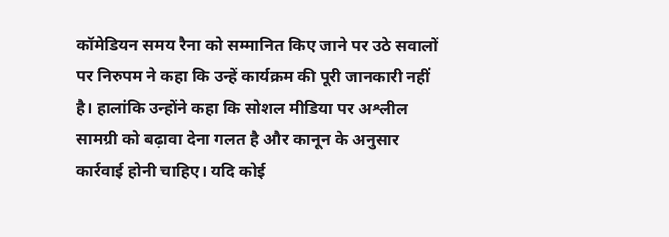कॉमेडियन समय रैना को सम्मानित किए जाने पर उठे सवालों पर निरुपम ने कहा कि उन्हें कार्यक्रम की पूरी जानकारी नहीं है। हालांकि उन्होंने कहा कि सोशल मीडिया पर अश्लील सामग्री को बढ़ावा देना गलत है और कानून के अनुसार कार्रवाई होनी चाहिए। यदि कोई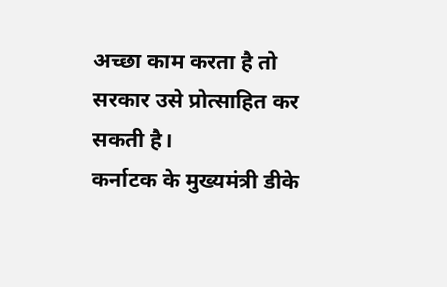अच्छा काम करता है तो सरकार उसे प्रोत्साहित कर सकती है।
कर्नाटक के मुख्यमंत्री डीके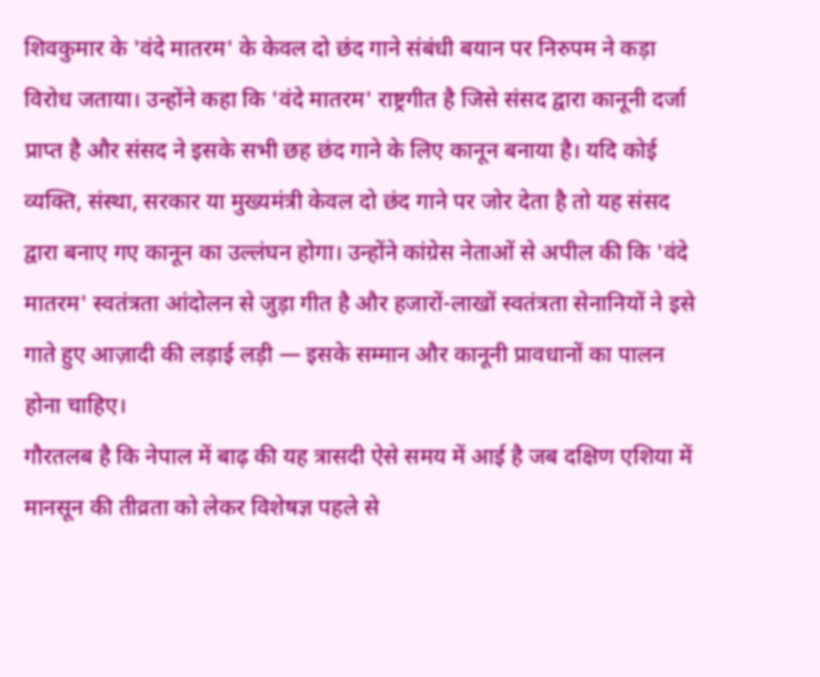शिवकुमार के 'वंदे मातरम' के केवल दो छंद गाने संबंधी बयान पर निरुपम ने कड़ा विरोध जताया। उन्होंने कहा कि 'वंदे मातरम' राष्ट्रगीत है जिसे संसद द्वारा कानूनी दर्जा प्राप्त है और संसद ने इसके सभी छह छंद गाने के लिए कानून बनाया है। यदि कोई व्यक्ति, संस्था, सरकार या मुख्यमंत्री केवल दो छंद गाने पर जोर देता है तो यह संसद द्वारा बनाए गए कानून का उल्लंघन होगा। उन्होंने कांग्रेस नेताओं से अपील की कि 'वंदे मातरम' स्वतंत्रता आंदोलन से जुड़ा गीत है और हजारों-लाखों स्वतंत्रता सेनानियों ने इसे गाते हुए आज़ादी की लड़ाई लड़ी — इसके सम्मान और कानूनी प्रावधानों का पालन होना चाहिए।
गौरतलब है कि नेपाल में बाढ़ की यह त्रासदी ऐसे समय में आई है जब दक्षिण एशिया में मानसून की तीव्रता को लेकर विशेषज्ञ पहले से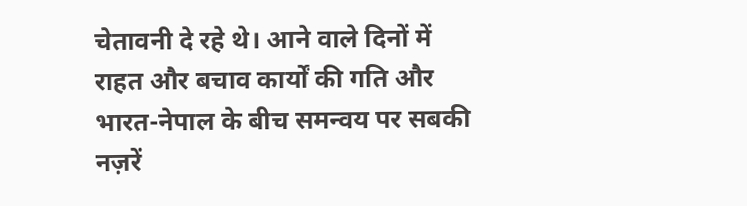चेतावनी दे रहे थे। आने वाले दिनों में राहत और बचाव कार्यों की गति और भारत-नेपाल के बीच समन्वय पर सबकी नज़रें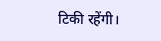टिकी रहेंगी।